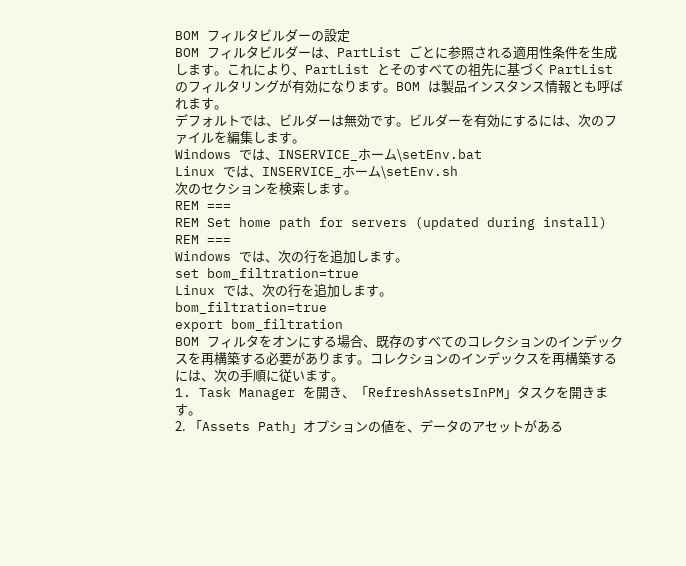BOM フィルタビルダーの設定
BOM フィルタビルダーは、PartList ごとに参照される適用性条件を生成します。これにより、PartList とそのすべての祖先に基づく PartList のフィルタリングが有効になります。BOM は製品インスタンス情報とも呼ばれます。
デフォルトでは、ビルダーは無効です。ビルダーを有効にするには、次のファイルを編集します。
Windows では、INSERVICE_ホーム\setEnv.bat
Linux では、INSERVICE_ホーム\setEnv.sh
次のセクションを検索します。
REM ===
REM Set home path for servers (updated during install)
REM ===
Windows では、次の行を追加します。
set bom_filtration=true
Linux では、次の行を追加します。
bom_filtration=true
export bom_filtration
BOM フィルタをオンにする場合、既存のすべてのコレクションのインデックスを再構築する必要があります。コレクションのインデックスを再構築するには、次の手順に従います。
1. Task Manager を開き、「RefreshAssetsInPM」タスクを開きます。
2. 「Assets Path」オプションの値を、データのアセットがある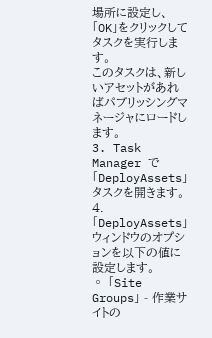場所に設定し、「OK」をクリックしてタスクを実行します。
このタスクは、新しいアセットがあればパブリッシングマネージャにロードします。
3. Task Manager で「DeployAssets」タスクを開きます。
4. 「DeployAssets」ウィンドウのオプションを以下の値に設定します。
◦ 「Site Groups」 - 作業サイトの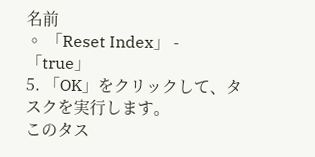名前
◦ 「Reset Index」 - 「true」
5. 「OK」をクリックして、タスクを実行します。
このタス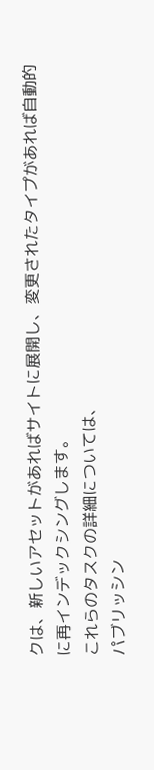クは、新しいアセットがあればサイトに展開し、変更されたタイプがあれば自動的に再インデックシングします。
これらのタスクの詳細については、
パブリッシン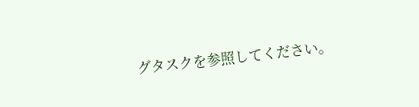グタスクを参照してください。